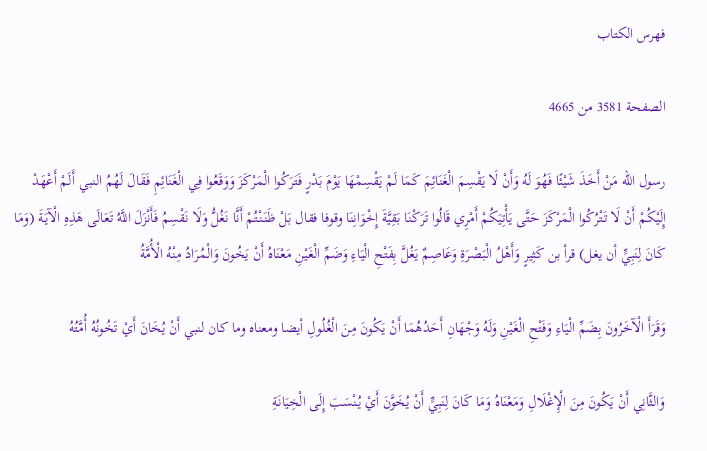فهرس الكتاب

الصفحة 3581 من 4665

رسول الله مَنْ أَخَذَ شَيْئًا فَهُوَ لَهُ وَأَنْ لَا يَقْسِمَ الْغَنَائِمَ كَمَا لَمْ يَقْسِمْهَا يَوْمَ بَدْرٍ فَتَرَكُوا الْمَرْكَزَ وَوَقَعُوا فِي الْغَنَائِمِ فَقَالَ لَهُمُ النبي أَلَمْ أَعْهَدْ إِلَيْكُمْ أَنْ لَا تَتْرُكُوا الْمَرْكَزَ حَتَّى يَأْتِيَكُمْ أَمْرِي قَالُوا تَرَكْنَا بَقِيَّةَ إِخْوَانِنَا وقوفا فقال بَلْ ظَنَنْتُمْ أَنَّا نَغُلُّ وَلَا نَقْسِمُ فَأَنْزَلَ اللَّهُ تَعَالَى هَذِهِ الْآيَةَ (وَمَا كَانَ لِنَبِيٍّ أن يغل) قرأ بن كَثِيرٍ وَأَهْلُ الْبَصْرَةِ وَعَاصِمٌ يَغُلَّ بِفَتْحِ الْيَاءِ وَضَمِّ الْغَيْنِ مَعْنَاهُ أَنْ يَخُونَ وَالْمُرَادُ مِنْهُ الْأُمَّةُ

وَقَرَأَ الْآخَرُونَ بِضَمِّ الْيَاءِ وَفَتْحِ الْغَيْنِ وَلَهُ وَجْهَانِ أَحَدُهُمَا أَنْ يَكُونَ مِنَ الْغُلُولِ أيضا ومعناه وما كان لنبي أَنْ يُخَانَ أَيْ تَخُونُهُ أُمَّتُهُ

وَالثَّانِي أَنْ يَكُونَ مِنَ الْإِغْلَالِ وَمَعْنَاهُ وَمَا كَانَ لِنَبِيٍّ أَنْ يُخَوَّنَ أَيْ يُنْسَبَ إِلَى الْخِيَانَةِ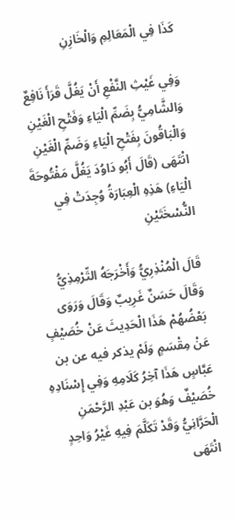كَذَا فِي الْمَعَالِمِ وَالْخَازِنِ

وَفِي غَيْثِ النَّفْعِ أَنْ يَغُلَّ قَرَأَ نَافِعٌ وَالشَّامِيُّ بِضَمِّ الْيَاءِ وَفَتْحِ الْغَيْنِ وَالْبَاقُونَ بِفَتْحِ الْيَاءِ وَضَمِّ الْغَيْنِ انْتَهَى (قَالَ أَبُو دَاوُدَ يَغُلَّ مَفْتُوحَةَ الْيَاءِ) هَذِهِ الْعِبَارَةُ وُجِدَتْ فِي النُّسْخَتَيْنِ

قَالَ الْمُنْذِرِيُّ وَأَخْرَجَهُ التِّرْمِذِيُّ وَقَالَ حَسَنٌ غَرِيبٌ وَقَالَ وَرَوَى بَعْضُهُمْ هَذَا الْحَدِيثَ عَنْ خُصَيْفٍ عَنْ مِقْسَمٍ وَلَمْ يذكر فيه عن بن عَبَّاسٍ هَذَا آخِرُ كَلَامِهِ وَفِي إِسْنَادِهِ خُصَيْفٌ وَهُوَ بن عَبْدِ الرَّحْمَنِ الْحَرَّانِيُّ وَقَدْ تَكَلَّمَ فِيهِ غَيْرُ وَاحِدٍ انْتَهَى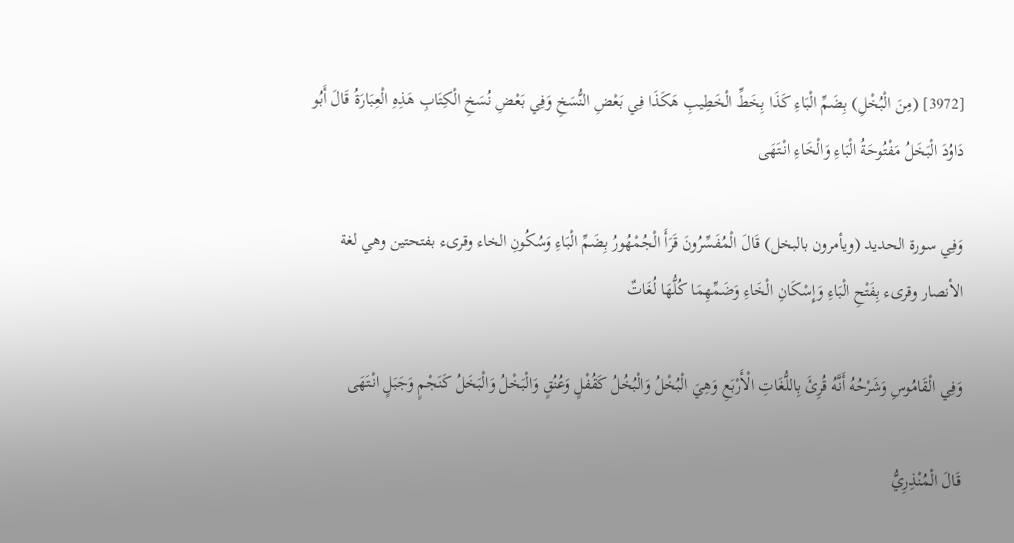[3972] (مِنَ الْبُخْلِ) بِضَمِّ الْبَاءِ كَذَا بِخَطِّ الْخَطِيبِ هَكَذَا فِي بَعْضِ النُّسَخِ وَفِي بَعْضِ نُسَخِ الْكِتَابِ هَذِهِ الْعِبَارَةُ قَالَ أَبُو دَاوُدَ الْبَخَلُ مَفْتُوحَةُ الْبَاءِ وَالْخَاءِ انْتَهَى

وَفِي سورة الحديد (ويأمرون بالبخل) قَالَ الْمُفَسِّرُونَ قَرَأَ الْجُمْهُورُ بِضَمِّ الْبَاءِ وَسُكُونِ الخاء وقرىء بفتحتين وهي لغة الأنصار وقرىء بِفَتْحِ الْبَاءِ وَإِسْكَانِ الْخَاءِ وَضَمِّهِمَا كُلُّهَا لُغَاتٌ

وَفِي الْقَامُوسِ وَشَرْحُهُ أَنَّهُ قُرِئَ بِاللُّغَاتِ الْأَرْبَعِ وَهِيَ الْبُخْلُ وَالْبُخُلُ كَقُفْلٍ وَعُنُقٍ وَالْبَخْلُ وَالْبَخَلُ كَنَجْمٍ وَجَبَلٍ انْتَهَى

قَالَ الْمُنْذِرِيُّ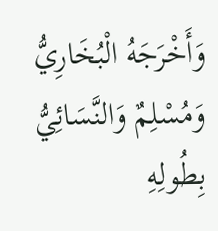وَأَخْرَجَهُ الْبُخَارِيُّ وَمُسْلِمٌ وَالنَّسَائِيُّ بِطُولِهِ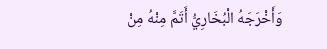وَأَخْرَجَهُ الْبُخَارِيُّ أَتَمَّ مِنْهُ مِنْ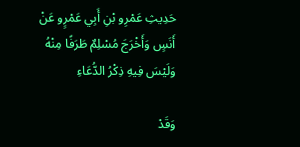حَدِيثِ عَمْرِو بْنِ أَبِي عَمْرٍو عَنْ أَنَسٍ وَأَخْرَجَ مُسْلِمٌ طَرَفًا مِنْهُ وَلَيْسَ فِيهِ ذِكْرُ الدُّعَاءِ

وَقَدْ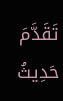تَقَدَّمَ حَدِيثُ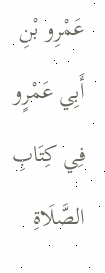عَمْرِو بْنِ أَبِي عَمْرٍو فِي كِتَابِ الصَّلَاةِ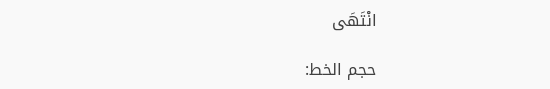انْتَهَى

حجم الخط: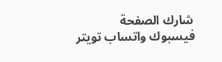شارك الصفحة
فيسبوك واتساب تويتر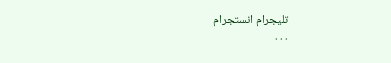تليجرام انستجرام
. . .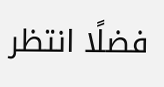فضلًا انتظر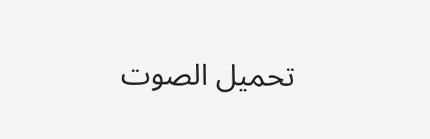تحميل الصوت